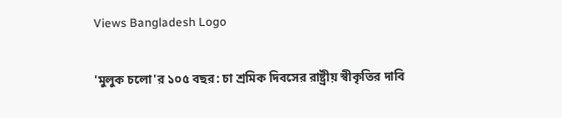Views Bangladesh Logo

'মুলুক চলো'র ১০৫ বছর: চা শ্রমিক দিবসের রাষ্ট্রীয় স্বীকৃতির দাবি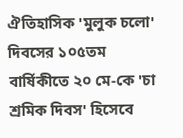ঐতিহাসিক 'মুলুক চলো' দিবসের ১০৫তম বার্ষিকীতে ২০ মে-কে 'চা শ্রমিক দিবস' হিসেবে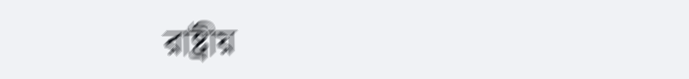রাষ্ট্রীয়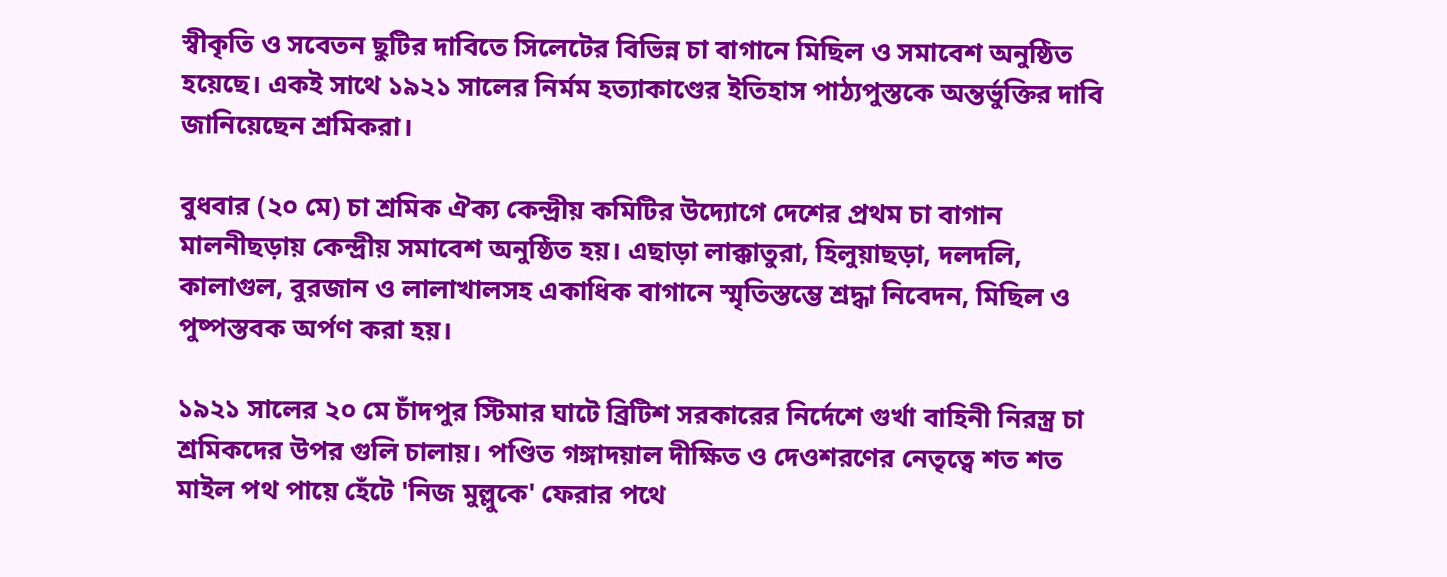স্বীকৃতি ও সবেতন ছুটির দাবিতে সিলেটের বিভিন্ন চা বাগানে মিছিল ও সমাবেশ অনুষ্ঠিত হয়েছে। একই সাথে ১৯২১ সালের নির্মম হত্যাকাণ্ডের ইতিহাস পাঠ্যপুস্তকে অন্তর্ভুক্তির দাবি জানিয়েছেন শ্রমিকরা।

বুধবার (২০ মে) চা শ্রমিক ঐক্য কেন্দ্রীয় কমিটির উদ্যোগে দেশের প্রথম চা বাগান মালনীছড়ায় কেন্দ্রীয় সমাবেশ অনুষ্ঠিত হয়। এছাড়া লাক্কাতুরা, হিলুয়াছড়া, দলদলি, কালাগুল, বুরজান ও লালাখালসহ একাধিক বাগানে স্মৃতিস্তম্ভে শ্রদ্ধা নিবেদন, মিছিল ও পুষ্পস্তবক অর্পণ করা হয়।

১৯২১ সালের ২০ মে চাঁদপুর স্টিমার ঘাটে ব্রিটিশ সরকারের নির্দেশে গুর্খা বাহিনী নিরস্ত্র চা শ্রমিকদের উপর গুলি চালায়। পণ্ডিত গঙ্গাদয়াল দীক্ষিত ও দেওশরণের নেতৃত্বে শত শত মাইল পথ পায়ে হেঁটে 'নিজ মুল্লুকে' ফেরার পথে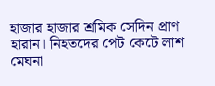হাজার হাজার শ্রমিক সেদিন প্রাণ হারান। নিহতদের পেট কেটে লাশ মেঘনা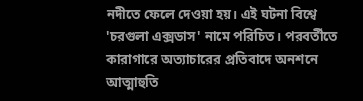নদীতে ফেলে দেওয়া হয়। এই ঘটনা বিশ্বে 'চরগুলা এক্সডাস' নামে পরিচিত। পরবর্তীতে কারাগারে অত্যাচারের প্রতিবাদে অনশনে আত্মাহুতি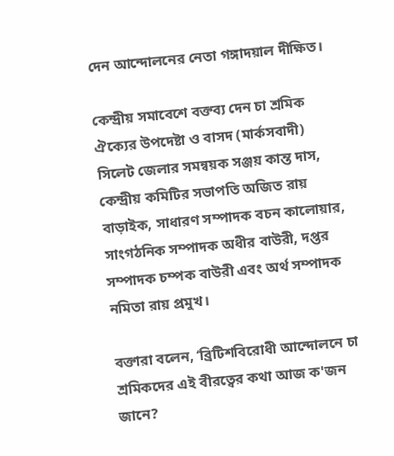দেন আন্দোলনের নেতা গঙ্গাদয়াল দীক্ষিত।

কেন্দ্রীয় সমাবেশে বক্তব্য দেন চা শ্রমিক ঐক্যের উপদেষ্টা ও বাসদ (মার্কসবাদী) সিলেট জেলার সমন্বয়ক সঞ্জয় কান্ত দাস, কেন্দ্রীয় কমিটির সভাপতি অজিত রায় বাড়াইক, সাধারণ সম্পাদক বচন কালোয়ার, সাংগঠনিক সম্পাদক অধীর বাউরী, দপ্তর সম্পাদক চম্পক বাউরী এবং অর্থ সম্পাদক নমিতা রায় প্রমুখ।

বক্তারা বলেন, ‘ব্রিটিশবিরোধী আন্দোলনে চা শ্রমিকদের এই বীরত্বের কথা আজ ক'জন জানে?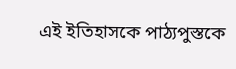এই ইতিহাসকে পাঠ্যপুস্তকে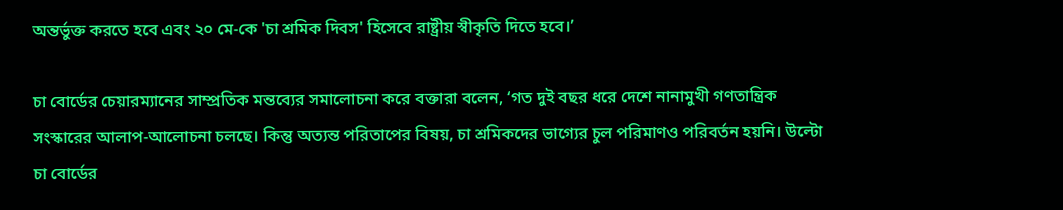অন্তর্ভুক্ত করতে হবে এবং ২০ মে-কে 'চা শ্রমিক দিবস' হিসেবে রাষ্ট্রীয় স্বীকৃতি দিতে হবে।’

চা বোর্ডের চেয়ারম্যানের সাম্প্রতিক মন্তব্যের সমালোচনা করে বক্তারা বলেন, ‘গত দুই বছর ধরে দেশে নানামুখী গণতান্ত্রিক সংস্কারের আলাপ-আলোচনা চলছে। কিন্তু অত্যন্ত পরিতাপের বিষয়, চা শ্রমিকদের ভাগ্যের চুল পরিমাণও পরিবর্তন হয়নি। উল্টো চা বোর্ডের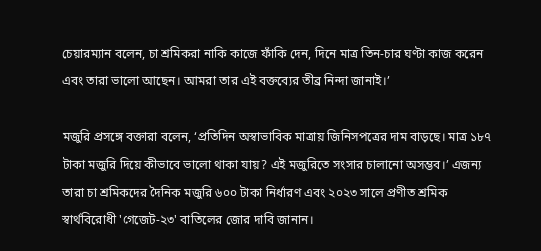চেয়ারম্যান বলেন, চা শ্রমিকরা নাকি কাজে ফাঁকি দেন, দিনে মাত্র তিন-চার ঘণ্টা কাজ করেন এবং তারা ভালো আছেন। আমরা তার এই বক্তব্যের তীব্র নিন্দা জানাই।’

মজুরি প্রসঙ্গে বক্তারা বলেন, ‘প্রতিদিন অস্বাভাবিক মাত্রায় জিনিসপত্রের দাম বাড়ছে। মাত্র ১৮৭ টাকা মজুরি দিয়ে কীভাবে ভালো থাকা যায়? এই মজুরিতে সংসার চালানো অসম্ভব।’ এজন্য তারা চা শ্রমিকদের দৈনিক মজুরি ৬০০ টাকা নির্ধারণ এবং ২০২৩ সালে প্রণীত শ্রমিক স্বার্থবিরোধী 'গেজেট-২৩' বাতিলের জোর দাবি জানান।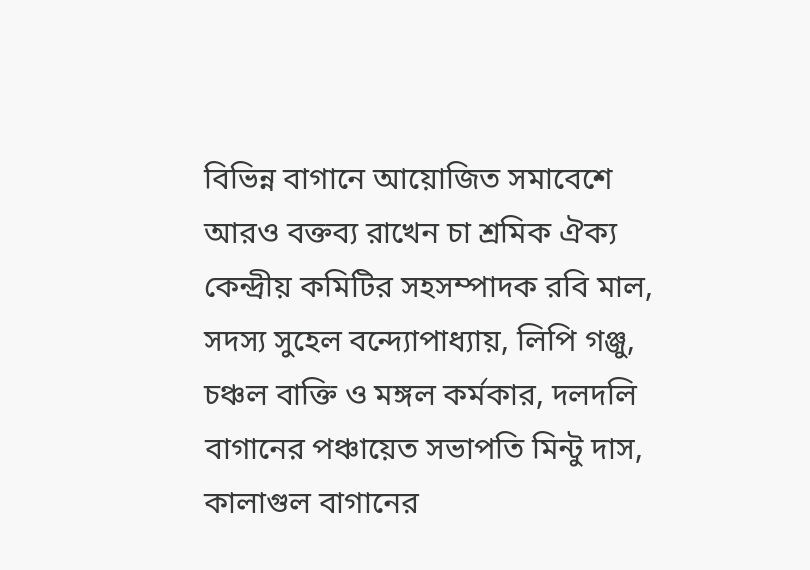বিভিন্ন বাগানে আয়োজিত সমাবেশে আরও বক্তব্য রাখেন চা শ্রমিক ঐক্য কেন্দ্রীয় কমিটির সহসম্পাদক রবি মাল, সদস্য সুহেল বন্দ্যোপাধ্যায়, লিপি গঞ্জু, চঞ্চল বাক্তি ও মঙ্গল কর্মকার, দলদলি বাগানের পঞ্চায়েত সভাপতি মিন্টু দাস, কালাগুল বাগানের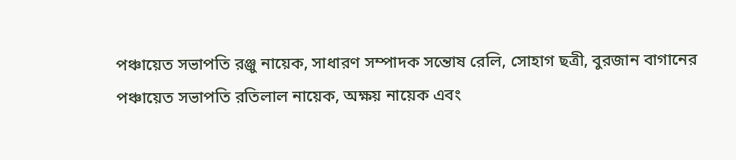পঞ্চায়েত সভাপতি রঞ্জু নায়েক, সাধারণ সম্পাদক সন্তোষ রেলি, সোহাগ ছত্রী, বুরজান বাগানের পঞ্চায়েত সভাপতি রতিলাল নায়েক, অক্ষয় নায়েক এবং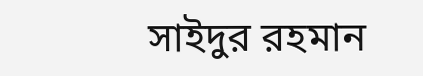সাইদুর রহমান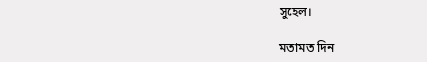সুহেল।

মতামত দিন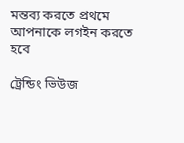মন্তব্য করতে প্রথমে আপনাকে লগইন করতে হবে

ট্রেন্ডিং ভিউজ